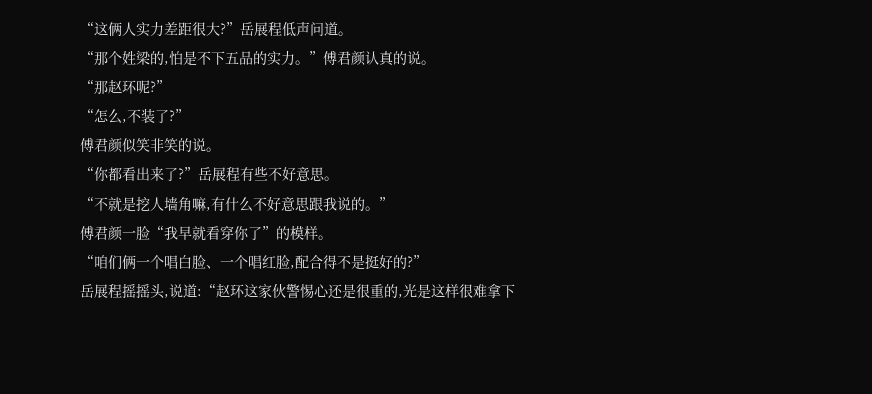“这俩人实力差距很大?”岳展程低声问道。
“那个姓梁的,怕是不下五品的实力。”傅君颜认真的说。
“那赵环呢?”
“怎么,不装了?”
傅君颜似笑非笑的说。
“你都看出来了?”岳展程有些不好意思。
“不就是挖人墙角嘛,有什么不好意思跟我说的。”
傅君颜一脸“我早就看穿你了”的模样。
“咱们俩一个唱白脸、一个唱红脸,配合得不是挺好的?”
岳展程摇摇头,说道:“赵环这家伙警惕心还是很重的,光是这样很难拿下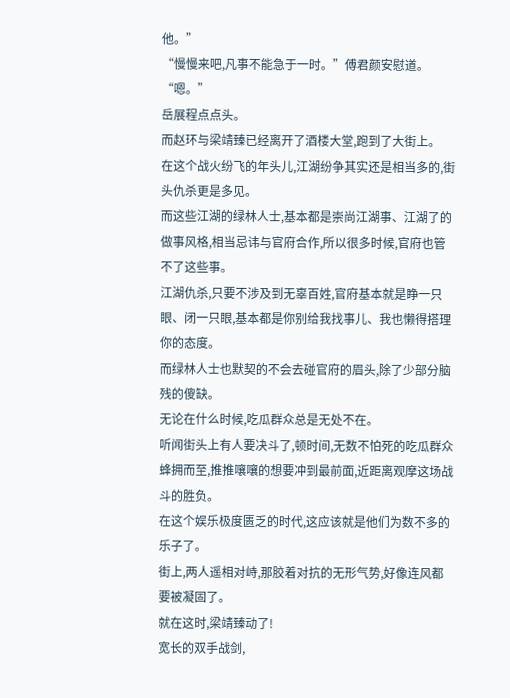他。”
“慢慢来吧,凡事不能急于一时。”傅君颜安慰道。
“嗯。”
岳展程点点头。
而赵环与梁靖臻已经离开了酒楼大堂,跑到了大街上。
在这个战火纷飞的年头儿,江湖纷争其实还是相当多的,街头仇杀更是多见。
而这些江湖的绿林人士,基本都是崇尚江湖事、江湖了的做事风格,相当忌讳与官府合作,所以很多时候,官府也管不了这些事。
江湖仇杀,只要不涉及到无辜百姓,官府基本就是睁一只眼、闭一只眼,基本都是你别给我找事儿、我也懒得搭理你的态度。
而绿林人士也默契的不会去碰官府的眉头,除了少部分脑残的傻缺。
无论在什么时候,吃瓜群众总是无处不在。
听闻街头上有人要决斗了,顿时间,无数不怕死的吃瓜群众蜂拥而至,推推嚷嚷的想要冲到最前面,近距离观摩这场战斗的胜负。
在这个娱乐极度匮乏的时代,这应该就是他们为数不多的乐子了。
街上,两人遥相对峙,那胶着对抗的无形气势,好像连风都要被凝固了。
就在这时,梁靖臻动了!
宽长的双手战剑,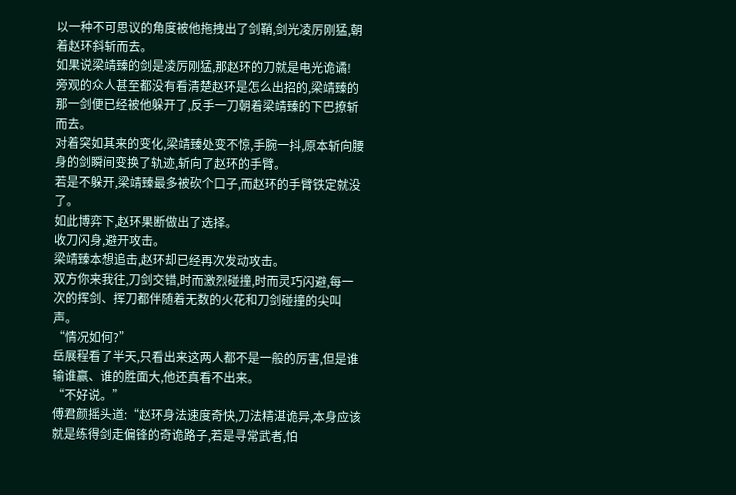以一种不可思议的角度被他拖拽出了剑鞘,剑光凌厉刚猛,朝着赵环斜斩而去。
如果说梁靖臻的剑是凌厉刚猛,那赵环的刀就是电光诡谲!
旁观的众人甚至都没有看清楚赵环是怎么出招的,梁靖臻的那一剑便已经被他躲开了,反手一刀朝着梁靖臻的下巴撩斩而去。
对着突如其来的变化,梁靖臻处变不惊,手腕一抖,原本斩向腰身的剑瞬间变换了轨迹,斩向了赵环的手臂。
若是不躲开,梁靖臻最多被砍个口子,而赵环的手臂铁定就没了。
如此博弈下,赵环果断做出了选择。
收刀闪身,避开攻击。
梁靖臻本想追击,赵环却已经再次发动攻击。
双方你来我往,刀剑交错,时而激烈碰撞,时而灵巧闪避,每一次的挥剑、挥刀都伴随着无数的火花和刀剑碰撞的尖叫声。
“情况如何?”
岳展程看了半天,只看出来这两人都不是一般的厉害,但是谁输谁赢、谁的胜面大,他还真看不出来。
“不好说。”
傅君颜摇头道:“赵环身法速度奇快,刀法精湛诡异,本身应该就是练得剑走偏锋的奇诡路子,若是寻常武者,怕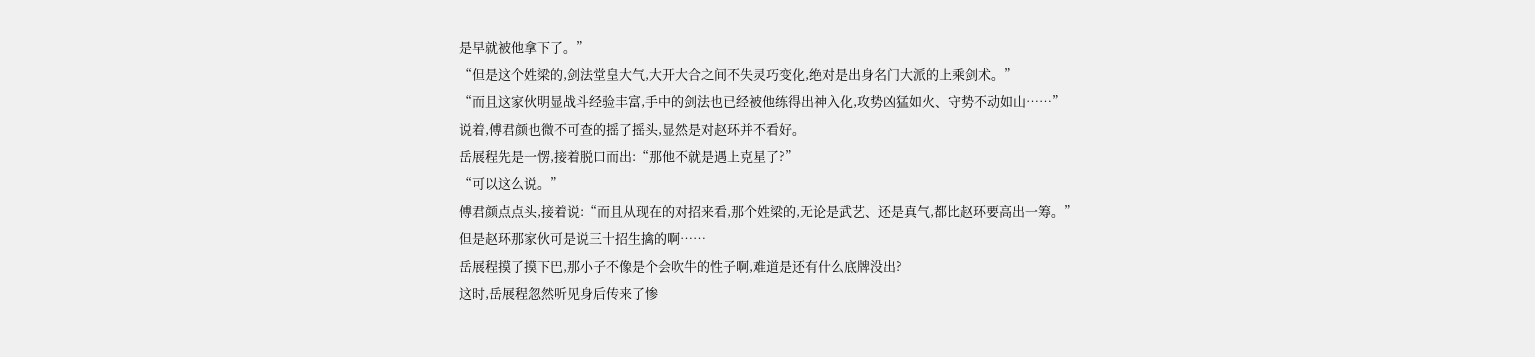是早就被他拿下了。”
“但是这个姓梁的,剑法堂皇大气,大开大合之间不失灵巧变化,绝对是出身名门大派的上乘剑术。”
“而且这家伙明显战斗经验丰富,手中的剑法也已经被他练得出神入化,攻势凶猛如火、守势不动如山……”
说着,傅君颜也微不可查的摇了摇头,显然是对赵环并不看好。
岳展程先是一愣,接着脱口而出:“那他不就是遇上克星了?”
“可以这么说。”
傅君颜点点头,接着说:“而且从现在的对招来看,那个姓梁的,无论是武艺、还是真气,都比赵环要高出一筹。”
但是赵环那家伙可是说三十招生擒的啊……
岳展程摸了摸下巴,那小子不像是个会吹牛的性子啊,难道是还有什么底牌没出?
这时,岳展程忽然听见身后传来了惨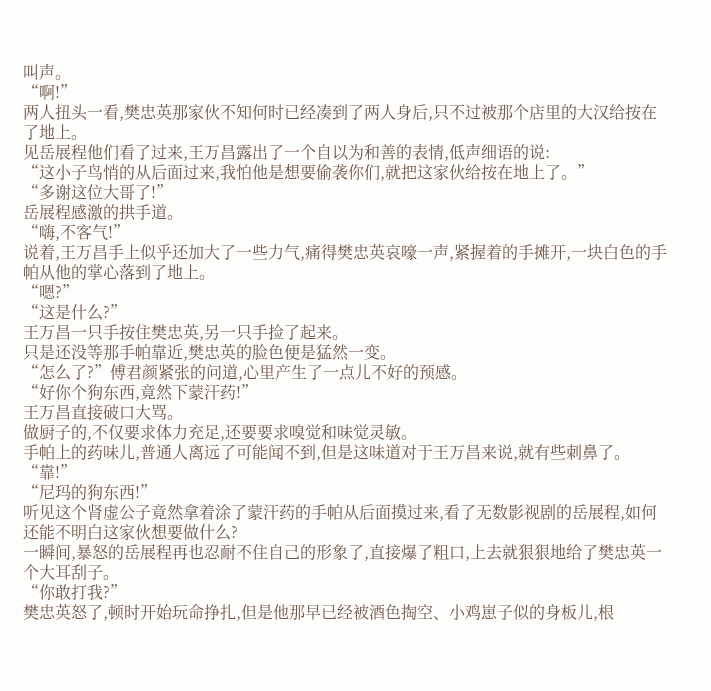叫声。
“啊!”
两人扭头一看,樊忠英那家伙不知何时已经凑到了两人身后,只不过被那个店里的大汉给按在了地上。
见岳展程他们看了过来,王万昌露出了一个自以为和善的表情,低声细语的说:
“这小子鸟悄的从后面过来,我怕他是想要偷袭你们,就把这家伙给按在地上了。”
“多谢这位大哥了!”
岳展程感激的拱手道。
“嗨,不客气!”
说着,王万昌手上似乎还加大了一些力气,痛得樊忠英哀嚎一声,紧握着的手摊开,一块白色的手帕从他的掌心落到了地上。
“嗯?”
“这是什么?”
王万昌一只手按住樊忠英,另一只手捡了起来。
只是还没等那手帕靠近,樊忠英的脸色便是猛然一变。
“怎么了?”傅君颜紧张的问道,心里产生了一点儿不好的预感。
“好你个狗东西,竟然下蒙汗药!”
王万昌直接破口大骂。
做厨子的,不仅要求体力充足,还要要求嗅觉和味觉灵敏。
手帕上的药味儿,普通人离远了可能闻不到,但是这味道对于王万昌来说,就有些刺鼻了。
“靠!”
“尼玛的狗东西!”
听见这个肾虚公子竟然拿着涂了蒙汗药的手帕从后面摸过来,看了无数影视剧的岳展程,如何还能不明白这家伙想要做什么?
一瞬间,暴怒的岳展程再也忍耐不住自己的形象了,直接爆了粗口,上去就狠狠地给了樊忠英一个大耳刮子。
“你敢打我?”
樊忠英怒了,顿时开始玩命挣扎,但是他那早已经被酒色掏空、小鸡崽子似的身板儿,根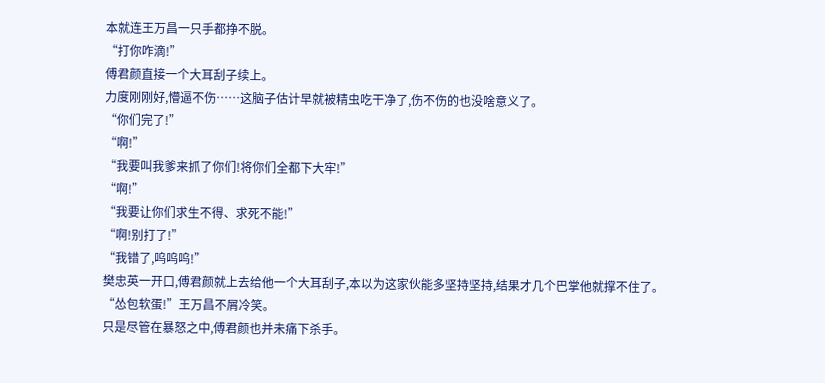本就连王万昌一只手都挣不脱。
“打你咋滴!”
傅君颜直接一个大耳刮子续上。
力度刚刚好,懵逼不伤……这脑子估计早就被精虫吃干净了,伤不伤的也没啥意义了。
“你们完了!”
“啊!”
“我要叫我爹来抓了你们!将你们全都下大牢!”
“啊!”
“我要让你们求生不得、求死不能!”
“啊!别打了!”
“我错了,呜呜呜!”
樊忠英一开口,傅君颜就上去给他一个大耳刮子,本以为这家伙能多坚持坚持,结果才几个巴掌他就撑不住了。
“怂包软蛋!”王万昌不屑冷笑。
只是尽管在暴怒之中,傅君颜也并未痛下杀手。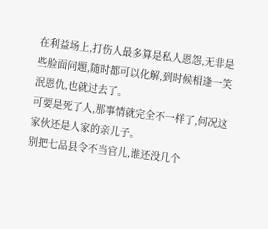在利益场上,打伤人最多算是私人恩怨,无非是些脸面问题,随时都可以化解,到时候相逢一笑泯恩仇,也就过去了。
可要是死了人,那事情就完全不一样了,何况这家伙还是人家的亲儿子。
别把七品县令不当官儿,谁还没几个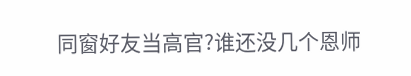同窗好友当高官?谁还没几个恩师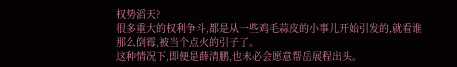权势滔天?
很多重大的权利争斗,都是从一些鸡毛蒜皮的小事儿开始引发的,就看谁那么倒霉,被当个点火的引子了。
这种情况下,即便是薛清鹏,也未必会愿意帮岳展程出头。